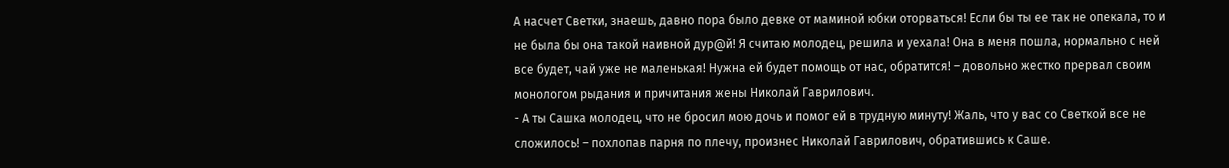А насчет Светки, знаешь, давно пора было девке от маминой юбки оторваться! Если бы ты ее так не опекала, то и не была бы она такой наивной дур@й! Я считаю молодец, решила и уехала! Она в меня пошла, нормально с ней все будет, чай уже не маленькая! Нужна ей будет помощь от нас, обратится! – довольно жестко прервал своим монологом рыдания и причитания жены Николай Гаврилович.
- А ты Сашка молодец, что не бросил мою дочь и помог ей в трудную минуту! Жаль, что у вас со Светкой все не сложилось! – похлопав парня по плечу, произнес Николай Гаврилович, обратившись к Саше.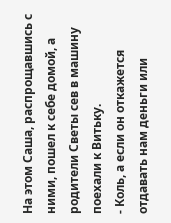На этом Саша, распрощавшись с ними, пошел к себе домой, а родители Светы сев в машину поехали к Витьку.
- Коль, а если он откажется отдавать нам деньги или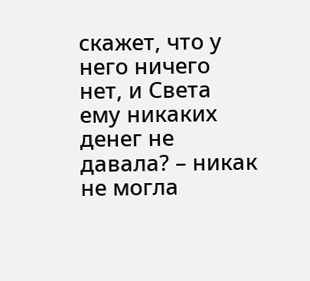скажет, что у него ничего нет, и Света ему никаких денег не давала? – никак не могла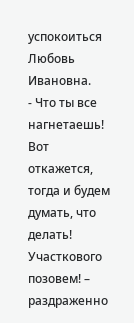успокоиться Любовь Ивановна.
- Что ты все нагнетаешь! Вот откажется, тогда и будем думать, что делать! Участкового позовем! – раздраженно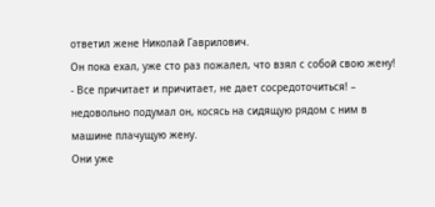ответил жене Николай Гаврилович.
Он пока ехал, уже сто раз пожалел, что взял с собой свою жену!
- Все причитает и причитает, не дает сосредоточиться! – недовольно подумал он, косясь на сидящую рядом с ним в машине плачущую жену.
Они уже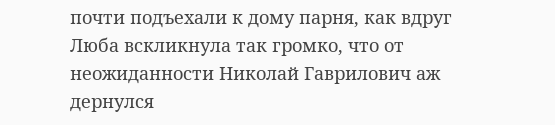почти подъехали к дому парня, как вдруг Люба вскликнула так громко, что от неожиданности Николай Гаврилович аж дернулся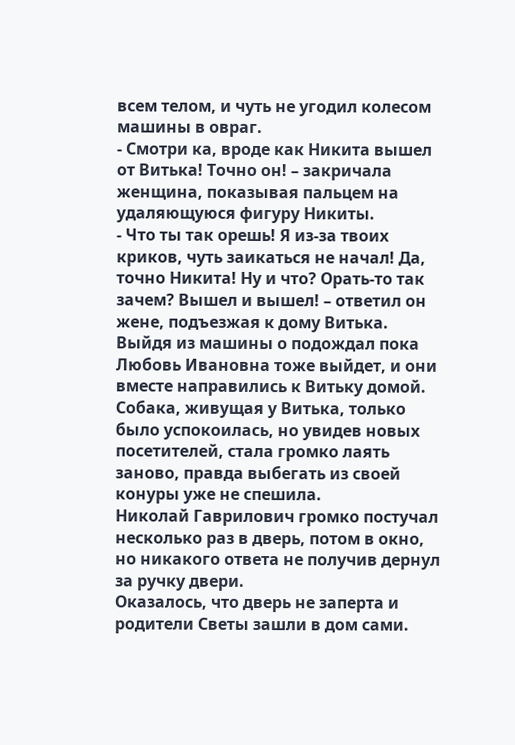всем телом, и чуть не угодил колесом машины в овраг.
- Смотри ка, вроде как Никита вышел от Витька! Точно он! – закричала женщина, показывая пальцем на удаляющуюся фигуру Никиты.
- Что ты так орешь! Я из-за твоих криков, чуть заикаться не начал! Да, точно Никита! Ну и что? Орать-то так зачем? Вышел и вышел! – ответил он жене, подъезжая к дому Витька.
Выйдя из машины о подождал пока Любовь Ивановна тоже выйдет, и они вместе направились к Витьку домой.
Собака, живущая у Витька, только было успокоилась, но увидев новых посетителей, стала громко лаять заново, правда выбегать из своей конуры уже не спешила.
Николай Гаврилович громко постучал несколько раз в дверь, потом в окно, но никакого ответа не получив дернул за ручку двери.
Оказалось, что дверь не заперта и родители Светы зашли в дом сами.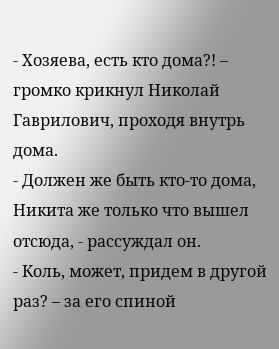- Хозяева, есть кто дома?! – громко крикнул Николай Гаврилович, проходя внутрь дома.
- Должен же быть кто-то дома, Никита же только что вышел отсюда, - рассуждал он.
- Коль, может, придем в другой раз? – за его спиной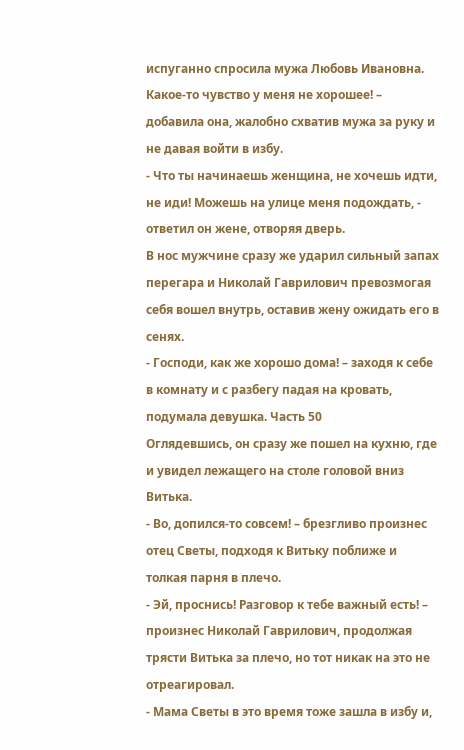испуганно спросила мужа Любовь Ивановна. Какое-то чувство у меня не хорошее! – добавила она, жалобно схватив мужа за руку и не давая войти в избу.
- Что ты начинаешь женщина, не хочешь идти, не иди! Можешь на улице меня подождать, - ответил он жене, отворяя дверь.
В нос мужчине сразу же ударил сильный запах перегара и Николай Гаврилович превозмогая себя вошел внутрь, оставив жену ожидать его в сенях.
- Господи, как же хорошо дома! – заходя к себе в комнату и с разбегу падая на кровать, подумала девушка. Часть 50
Оглядевшись, он сразу же пошел на кухню, где и увидел лежащего на столе головой вниз Витька.
- Во, допился-то совсем! – брезгливо произнес отец Светы, подходя к Витьку поближе и толкая парня в плечо.
- Эй, проснись! Разговор к тебе важный есть! – произнес Николай Гаврилович, продолжая трясти Витька за плечо, но тот никак на это не отреагировал.
- Мама Светы в это время тоже зашла в избу и,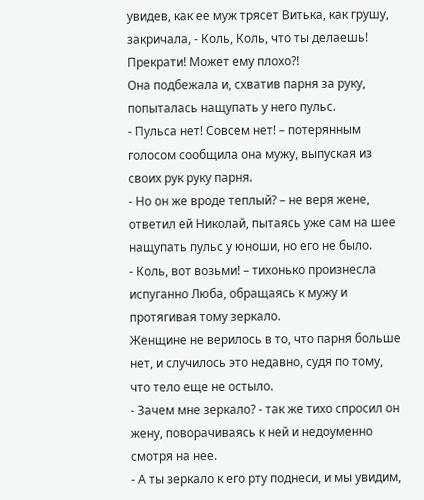увидев, как ее муж трясет Витька, как грушу, закричала, - Коль, Коль, что ты делаешь! Прекрати! Может ему плохо?!
Она подбежала и, схватив парня за руку, попыталась нащупать у него пульс.
- Пульса нет! Совсем нет! – потерянным голосом сообщила она мужу, выпуская из своих рук руку парня.
- Но он же вроде теплый? – не веря жене, ответил ей Николай, пытаясь уже сам на шее нащупать пульс у юноши, но его не было.
- Коль, вот возьми! – тихонько произнесла испуганно Люба, обращаясь к мужу и протягивая тому зеркало.
Женщине не верилось в то, что парня больше нет, и случилось это недавно, судя по тому, что тело еще не остыло.
- Зачем мне зеркало? - так же тихо спросил он жену, поворачиваясь к ней и недоуменно смотря на нее.
- А ты зеркало к его рту поднеси, и мы увидим,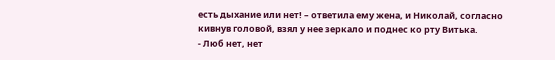есть дыхание или нет! – ответила ему жена, и Николай, согласно кивнув головой, взял у нее зеркало и поднес ко рту Витька.
- Люб нет, нет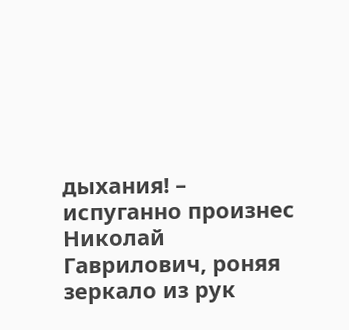дыхания! – испуганно произнес Николай Гаврилович, роняя зеркало из рук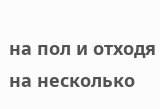на пол и отходя на несколько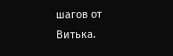шагов от Витька.